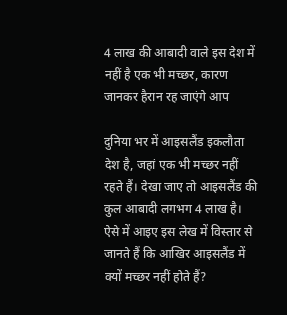4 लाख की आबादी वाले इस देश में नहीं है एक भी मच्छर, कारण जानकर हैरान रह जाएंगे आप

दुनिया भर में आइसलैंड इकलौता देश है, जहां एक भी मच्छर नहीं रहते हैं। देखा जाए तो आइसलैंड की कुल आबादी लगभग 4 लाख है। ऐसे में आइए इस लेख में विस्तार से जानते हैं कि आखिर आइसलैंड में क्यों मच्छर नहीं होते हैं?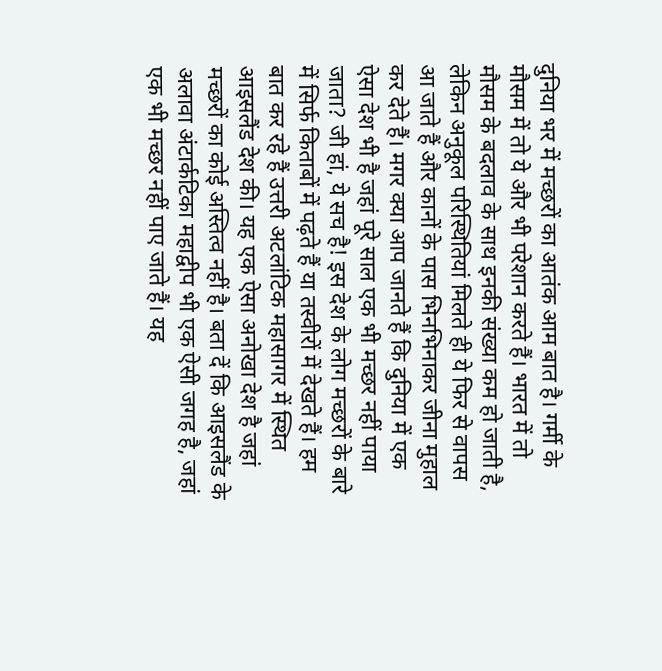दुनिया भर में मच्छरों का आतंक आम बात है। गर्मी के मौसम में तो ये और भी परेशान करते हैं। भारत में तो मौसम के बदलाव के साथ इनकी संख्या कम हो जाती है, लेकिन अनुकूल परिस्थितियां मिलते ही ये फिर से वापस आ जाते हैं और कानों के पास भिनभिनाकर जीना मुहाल कर देते हैं। मगर क्या आप जानते हैं कि दुनिया में एक ऐसा देश भी है जहां पूरे साल एक भी मच्छर नहीं पाया जाता? जी हां, ये सच है! इस देश के लोग मच्छरों के बारे में सिर्फ किताबों में पढ़ते हैं या तस्वीरों में देखते हैं। हम बात कर रहे हैं उत्तरी अटलांटिक महासागर में स्थित आइसलैंड देश की। यह एक ऐसा अनोखा देश है जहां मच्छरों का कोई अस्तित्व नहीं है। बता दें कि आइसलैंड के अलावा अंटार्कटिका महाद्वीप भी एक ऐसी जगह है, जहां एक भी मच्छर नहीं पाए जाते हैं। यह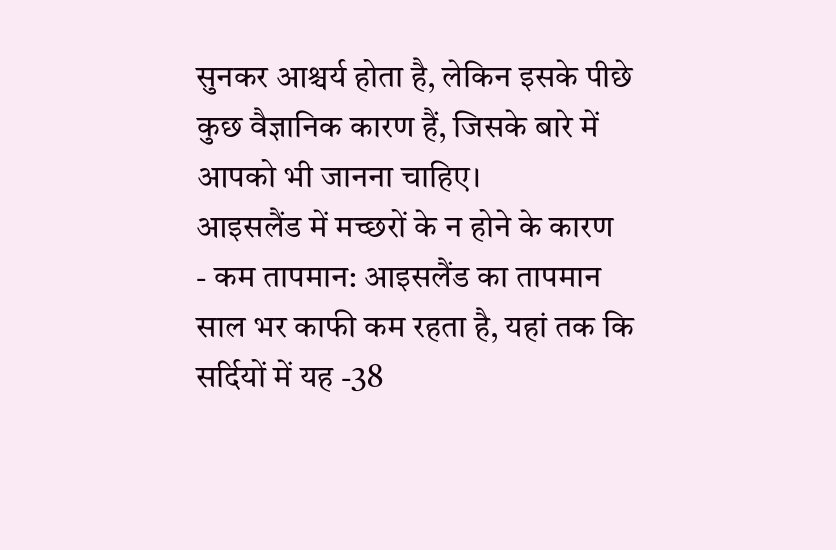सुनकर आश्चर्य होता है, लेकिन इसके पीछे कुछ वैज्ञानिक कारण हैं, जिसके बारे में आपको भी जानना चाहिए।
आइसलैंड में मच्छरों के न होने के कारण
- कम तापमान: आइसलैंड का तापमान साल भर काफी कम रहता है, यहां तक कि सर्दियों में यह -38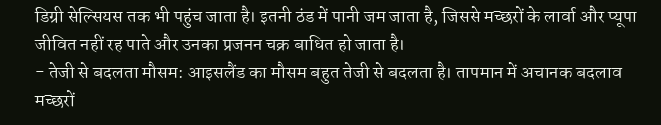डिग्री सेल्सियस तक भी पहुंच जाता है। इतनी ठंड में पानी जम जाता है, जिससे मच्छरों के लार्वा और प्यूपा जीवित नहीं रह पाते और उनका प्रजनन चक्र बाधित हो जाता है।
- तेजी से बदलता मौसम: आइसलैंड का मौसम बहुत तेजी से बदलता है। तापमान में अचानक बदलाव मच्छरों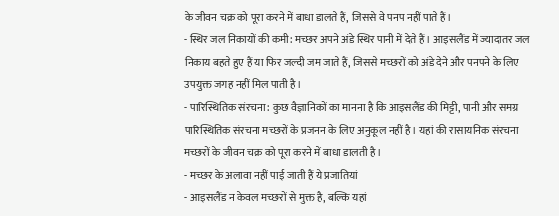के जीवन चक्र को पूरा करने में बाधा डालते हैं, जिससे वे पनप नहीं पाते हैं।
- स्थिर जल निकायों की कमी: मच्छर अपने अंडे स्थिर पानी में देते हैं। आइसलैंड में ज्यादातर जल निकाय बहते हुए हैं या फिर जल्दी जम जाते हैं, जिससे मच्छरों को अंडे देने और पनपने के लिए उपयुक्त जगह नहीं मिल पाती है।
- पारिस्थितिक संरचना: कुछ वैज्ञानिकों का मानना है कि आइसलैंड की मिट्टी, पानी और समग्र पारिस्थितिक संरचना मच्छरों के प्रजनन के लिए अनुकूल नहीं है। यहां की रासायनिक संरचना मच्छरों के जीवन चक्र को पूरा करने में बाधा डालती है।
- मच्छर के अलावा नहीं पाई जाती हैं ये प्रजातियां
- आइसलैंड न केवल मच्छरों से मुक्त है, बल्कि यहां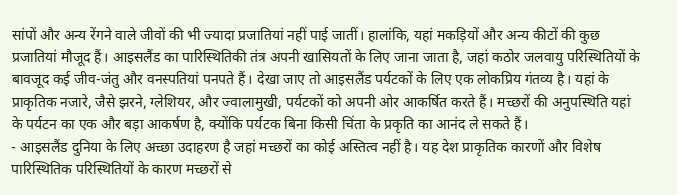सांपों और अन्य रेंगने वाले जीवों की भी ज्यादा प्रजातियां नहीं पाई जातीं। हालांकि, यहां मकड़ियों और अन्य कीटों की कुछ प्रजातियां मौजूद हैं। आइसलैंड का पारिस्थितिकी तंत्र अपनी खासियतों के लिए जाना जाता है, जहां कठोर जलवायु परिस्थितियों के बावजूद कई जीव-जंतु और वनस्पतियां पनपते हैं। देखा जाए तो आइसलैंड पर्यटकों के लिए एक लोकप्रिय गंतव्य है। यहां के प्राकृतिक नजारे, जैसे झरने, ग्लेशियर, और ज्वालामुखी, पर्यटकों को अपनी ओर आकर्षित करते हैं। मच्छरों की अनुपस्थिति यहां के पर्यटन का एक और बड़ा आकर्षण है, क्योंकि पर्यटक बिना किसी चिंता के प्रकृति का आनंद ले सकते हैं।
- आइसलैंड दुनिया के लिए अच्छा उदाहरण है जहां मच्छरों का कोई अस्तित्व नहीं है। यह देश प्राकृतिक कारणों और विशेष पारिस्थितिक परिस्थितियों के कारण मच्छरों से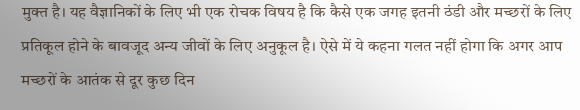मुक्त है। यह वैज्ञानिकों के लिए भी एक रोचक विषय है कि कैसे एक जगह इतनी ठंडी और मच्छरों के लिए प्रतिकूल होने के बावजूद अन्य जीवों के लिए अनुकूल है। ऐसे में ये कहना गलत नहीं होगा कि अगर आप मच्छरों के आतंक से दूर कुछ दिन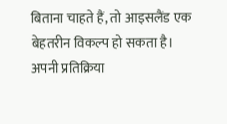बिताना चाहते हैं, तो आइसलैंड एक बेहतरीन विकल्प हो सकता है। अपनी प्रतिक्रिया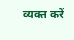व्यक्त करें